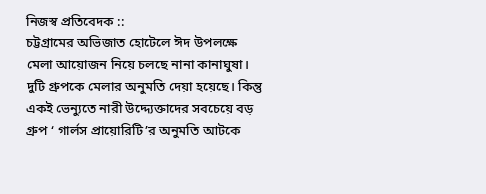নিজস্ব প্রতিবেদক ::
চট্টগ্রামের অভিজাত হোটেলে ঈদ উপলক্ষে মেলা আয়োজন নিয়ে চলছে নানা কানাঘুষা। দুটি গ্রুপকে মেলার অনুমতি দেয়া হয়েছে। কিন্তু একই ভেন্যুতে নারী উদ্দ্যেক্তাদের সবচেয়ে বড় গ্রুপ ‘ গার্লস প্রায়োরিটি’র অনুমতি আটকে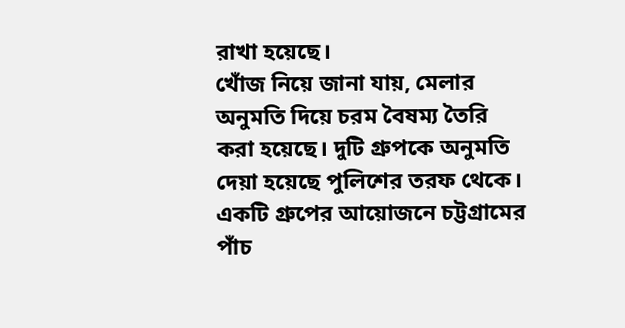রাখা হয়েছে।
খোঁজ নিয়ে জানা যায়, মেলার অনুমতি দিয়ে চরম বৈষম্য তৈরি করা হয়েছে। দুটি গ্রুপকে অনুমতি দেয়া হয়েছে পুলিশের তরফ থেকে। একটি গ্রুপের আয়োজনে চট্টগ্রামের পাঁচ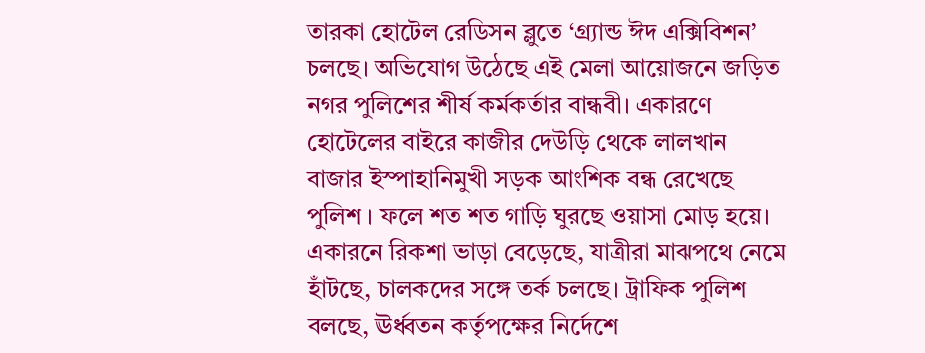তারকা হোটেল রেডিসন ব্লুতে ‘গ্র্যান্ড ঈদ এক্সিবিশন’ চলছে। অভিযোগ উঠেছে এই মেলা আয়োজনে জড়িত নগর পুলিশের শীর্ষ কর্মকর্তার বান্ধবী। একারণে হোটেলের বাইরে কাজীর দেউড়ি থেকে লালখান বাজার ইস্পাহানিমুখী সড়ক আংশিক বন্ধ রেখেছে পুলিশ । ফলে শত শত গাড়ি ঘুরছে ওয়াসা মোড় হয়ে। একারনে রিকশা ভাড়া বেড়েছে, যাত্রীরা মাঝপথে নেমে হাঁটছে, চালকদের সঙ্গে তর্ক চলছে। ট্রাফিক পুলিশ বলছে, ঊর্ধ্বতন কর্তৃপক্ষের নির্দেশে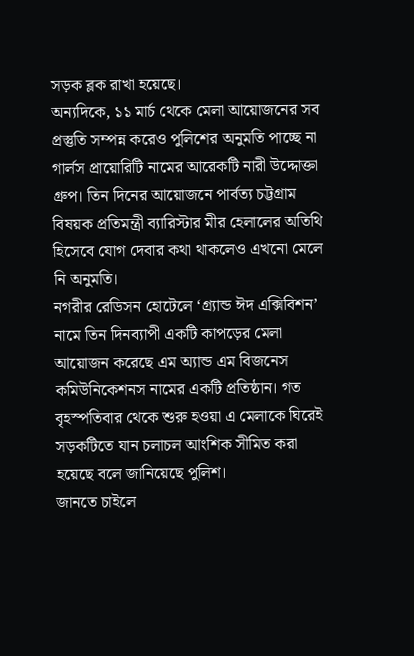সড়ক ব্লক রাখা হয়েছে।
অন্যদিকে, ১১ মার্চ থেকে মেলা আয়োজনের সব প্রস্তুতি সম্পন্ন করেও পুলিশের অনুমতি পাচ্ছে না গার্লস প্রায়োরিটি নামের আরেকটি নারী উদ্দোক্তা গ্রুপ। তিন দিনের আয়োজনে পার্বত্য চট্টগ্রাম বিষয়ক প্রতিমন্ত্রী ব্যারিস্টার মীর হেলালের অতিথি হিসেবে যোগ দেবার কথা থাকলেও এখনো মেলে নি অনুমতি।
নগরীর রেডিসন হোটেলে ‘গ্র্যান্ড ঈদ এক্সিবিশন’ নামে তিন দিনব্যাপী একটি কাপড়ের মেলা আয়োজন করেছে এম অ্যান্ড এম বিজনেস কমিউনিকেশনস নামের একটি প্রতিষ্ঠান। গত বৃহস্পতিবার থেকে শুরু হওয়া এ মেলাকে ঘিরেই সড়কটিতে যান চলাচল আংশিক সীমিত করা হয়েছে বলে জানিয়েছে পুলিশ।
জানতে চাইলে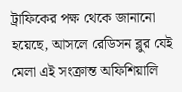ট্রাফিকের পক্ষ থেকে জানানো হয়েছে, আসলে রেডিসন ব্লুর যেই মেলা এই সংক্রান্ত অফিশিয়ালি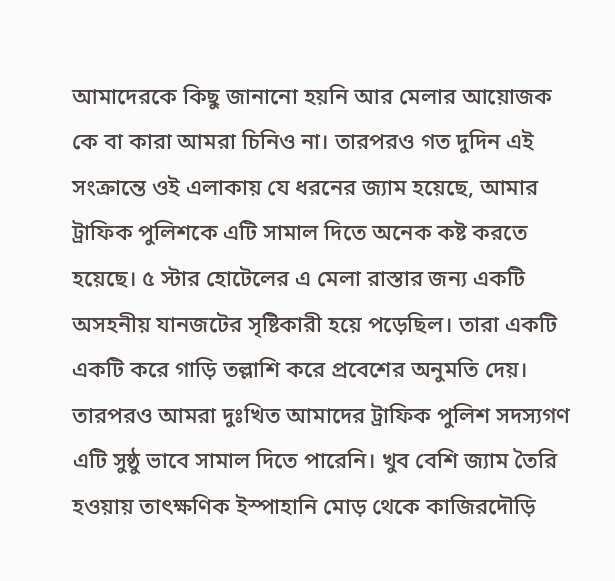আমাদেরকে কিছু জানানো হয়নি আর মেলার আয়োজক কে বা কারা আমরা চিনিও না। তারপরও গত দুদিন এই সংক্রান্তে ওই এলাকায় যে ধরনের জ্যাম হয়েছে, আমার ট্রাফিক পুলিশকে এটি সামাল দিতে অনেক কষ্ট করতে হয়েছে। ৫ স্টার হোটেলের এ মেলা রাস্তার জন্য একটি অসহনীয় যানজটের সৃষ্টিকারী হয়ে পড়েছিল। তারা একটি একটি করে গাড়ি তল্লাশি করে প্রবেশের অনুমতি দেয়। তারপরও আমরা দুঃখিত আমাদের ট্রাফিক পুলিশ সদস্যগণ এটি সুষ্ঠু ভাবে সামাল দিতে পারেনি। খুব বেশি জ্যাম তৈরি হওয়ায় তাৎক্ষণিক ইস্পাহানি মোড় থেকে কাজিরদৌড়ি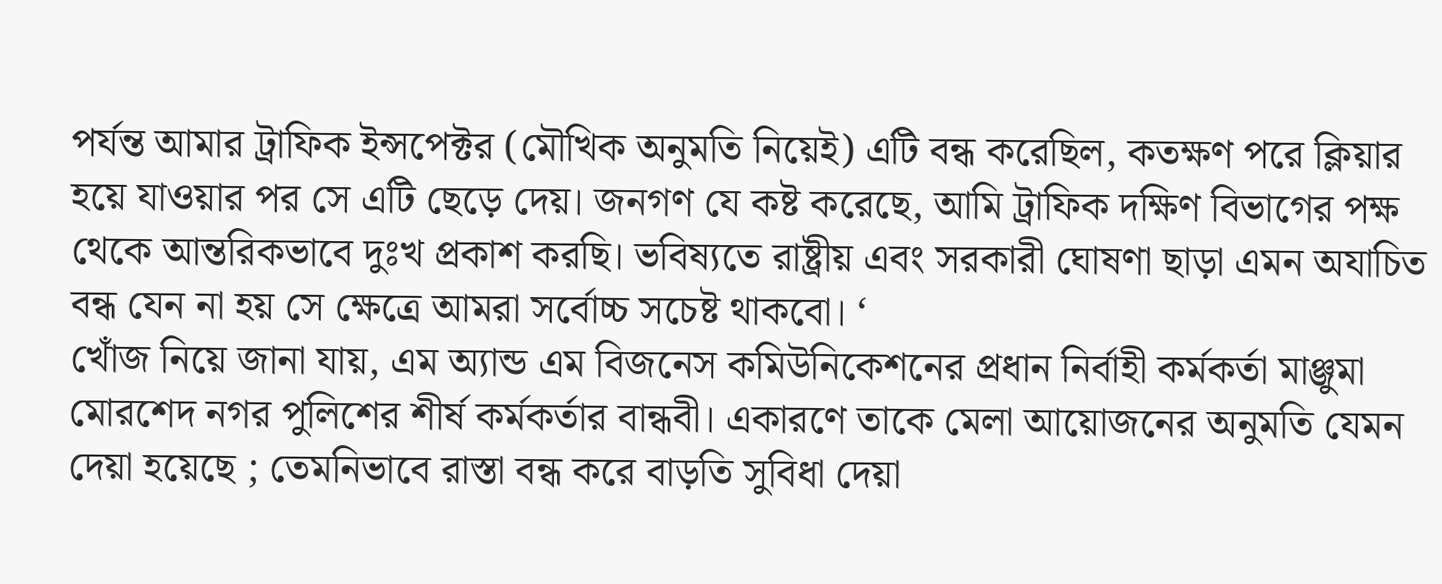পর্যন্ত আমার ট্রাফিক ইন্সপেক্টর (মৌখিক অনুমতি নিয়েই) এটি বন্ধ করেছিল, কতক্ষণ পরে ক্লিয়ার হয়ে যাওয়ার পর সে এটি ছেড়ে দেয়। জনগণ যে কষ্ট করেছে, আমি ট্রাফিক দক্ষিণ বিভাগের পক্ষ থেকে আন্তরিকভাবে দুঃখ প্রকাশ করছি। ভবিষ্যতে রাষ্ট্রীয় এবং সরকারী ঘোষণা ছাড়া এমন অযাচিত বন্ধ যেন না হয় সে ক্ষেত্রে আমরা সর্বোচ্চ সচেষ্ট থাকবো। ‘
খোঁজ নিয়ে জানা যায়, এম অ্যান্ড এম বিজনেস কমিউনিকেশনের প্রধান নির্বাহী কর্মকর্তা মাঞ্জুমা মোরশেদ নগর পুলিশের শীর্ষ কর্মকর্তার বান্ধবী। একারণে তাকে মেলা আয়োজনের অনুমতি যেমন দেয়া হয়েছে ; তেমনিভাবে রাস্তা বন্ধ করে বাড়তি সুবিধা দেয়া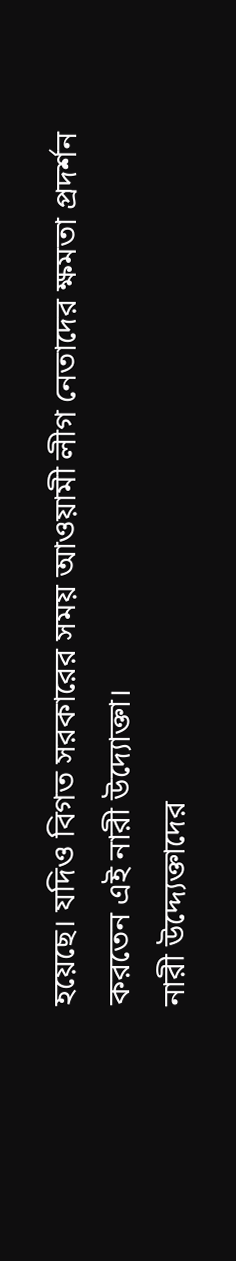হয়েছে। যদিও বিগত সরকারের সময় আওয়ামী লীগ নেতাদের ক্ষমতা প্রদর্শন করতেন এই নারী উদ্যোক্তা।
নারী উদ্দ্যেক্তাদের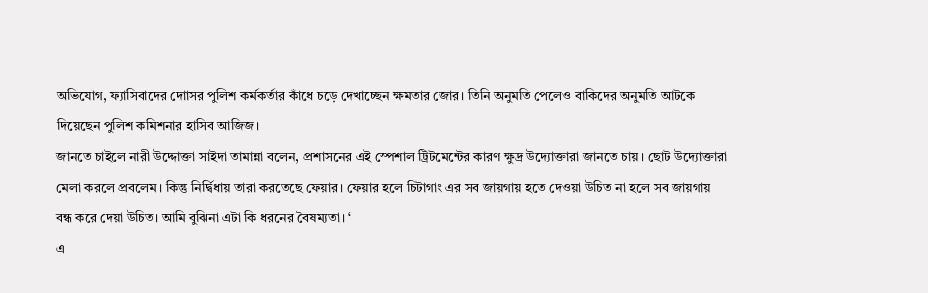অভিযোগ, ফ্যাসিবাদের দোাসর পুলিশ কর্মকর্তার কাঁধে চড়ে দেখাচ্ছেন ক্ষমতার জোর। তিনি অনুমতি পেলেও বাকিদের অনুমতি আটকে দিয়েছেন পুলিশ কমিশনার হাসিব আজিজ।
জানতে চাইলে নারী উদ্দোক্তা সাইদা তামান্না বলেন, প্রশাসনের এই স্পেশাল ট্রিটমেন্টের কারণ ক্ষুদ্র উদ্যোক্তারা জানতে চায়। ছোট উদ্যোক্তারা মেলা করলে প্রবলেম। কিন্তু নির্দ্বিধায় তারা করতেছে ফেয়ার। ফেয়ার হলে চিটাগাং এর সব জায়গায় হতে দেওয়া উচিত না হলে সব জায়গায় বন্ধ করে দেয়া উচিত। আমি বুঝিনা এটা কি ধরনের বৈষম্যতা। ‘
এ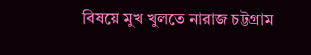বিষয়ে মুখ খুলতে নারাজ চট্টগ্রাম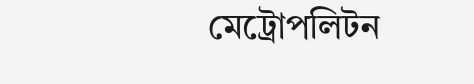মেট্রোপলিটন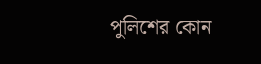পুলিশের কোন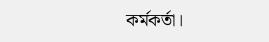কর্মকর্তা।